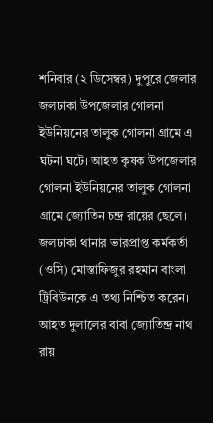শনিবার (২ ডিসেম্বর) দুপুরে জেলার জলঢাকা উপজেলার গোলনা ইউনিয়নের তালুক গোলনা গ্রামে এ ঘটনা ঘটে। আহত কৃষক উপজেলার গোলনা ইউনিয়নের তালুক গোলনা গ্রামে জ্যোতিন চন্দ্র রায়ের ছেলে।
জলঢাকা থানার ভারপ্রাপ্ত কর্মকর্তা (ওসি) মোস্তাফিজুর রহমান বাংলা ট্রিবিউনকে এ তথ্য নিশ্চিত করেন।
আহত দুলালের বাবা জ্যোতিন্দ্র নাথ রায়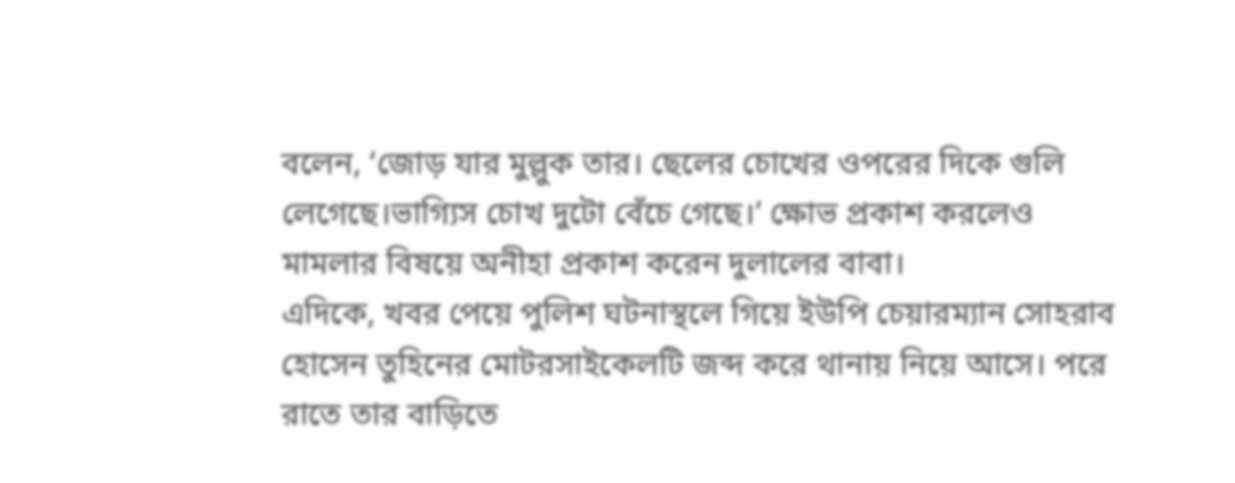বলেন, ‘জোড় যার মুল্লুক তার। ছেলের চোখের ওপরের দিকে গুলি লেগেছে।ভাগ্যিস চোখ দুটো বেঁচে গেছে।’ ক্ষোভ প্রকাশ করলেও মামলার বিষয়ে অনীহা প্রকাশ করেন দুলালের বাবা।
এদিকে, খবর পেয়ে পুলিশ ঘটনাস্থলে গিয়ে ইউপি চেয়ারম্যান সোহরাব হোসেন তুহিনের মোটরসাইকেলটি জব্দ করে থানায় নিয়ে আসে। পরে রাতে তার বাড়িতে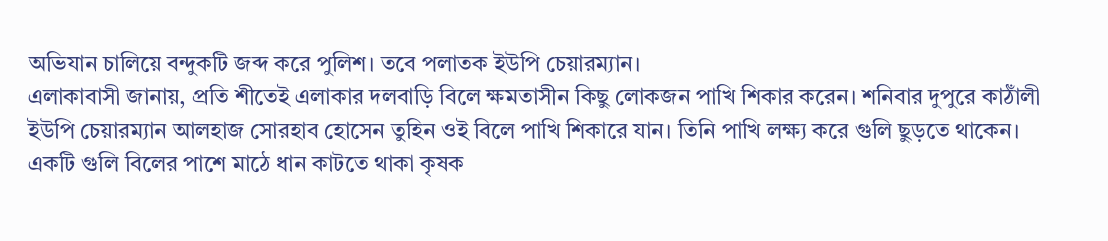অভিযান চালিয়ে বন্দুকটি জব্দ করে পুলিশ। তবে পলাতক ইউপি চেয়ারম্যান।
এলাকাবাসী জানায়, প্রতি শীতেই এলাকার দলবাড়ি বিলে ক্ষমতাসীন কিছু লোকজন পাখি শিকার করেন। শনিবার দুপুরে কাঠাঁলী ইউপি চেয়ারম্যান আলহাজ সোরহাব হোসেন তুহিন ওই বিলে পাখি শিকারে যান। তিনি পাখি লক্ষ্য করে গুলি ছুড়তে থাকেন। একটি গুলি বিলের পাশে মাঠে ধান কাটতে থাকা কৃষক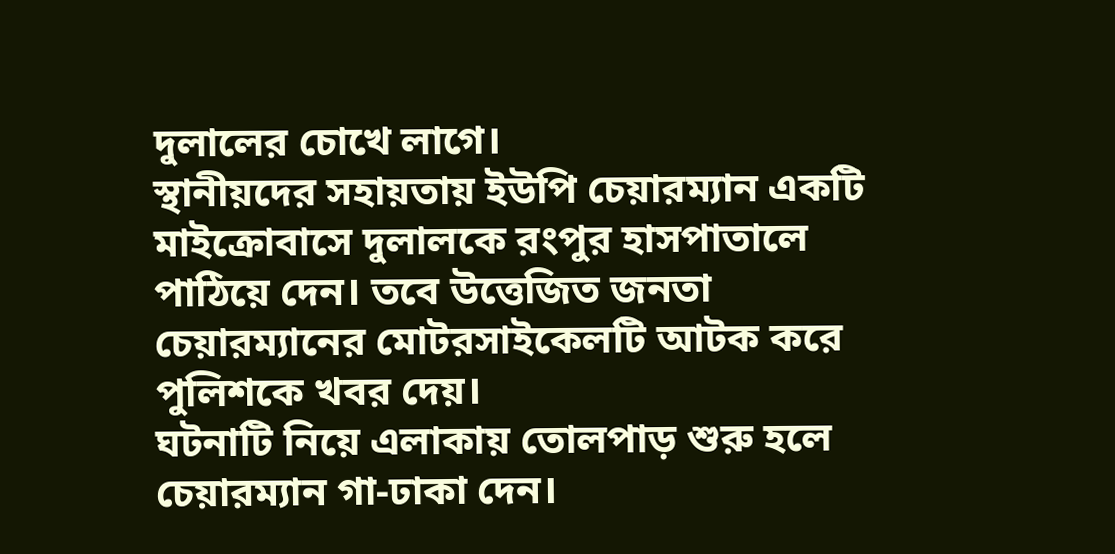দুলালের চোখে লাগে।
স্থানীয়দের সহায়তায় ইউপি চেয়ারম্যান একটি মাইক্রোবাসে দুলালকে রংপুর হাসপাতালে পাঠিয়ে দেন। তবে উত্তেজিত জনতা চেয়ারম্যানের মোটরসাইকেলটি আটক করে পুলিশকে খবর দেয়।
ঘটনাটি নিয়ে এলাকায় তোলপাড় শুরু হলে চেয়ারম্যান গা-ঢাকা দেন।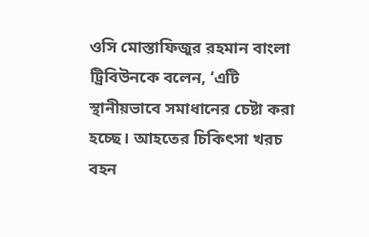ওসি মোস্তাফিজুর রহমান বাংলা ট্রিবিউনকে বলেন, ‘এটি স্থানীয়ভাবে সমাধানের চেষ্টা করা হচ্ছে। আহতের চিকিৎসা খরচ বহন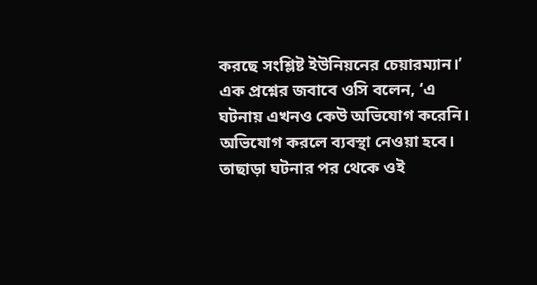করছে সংশ্লিষ্ট ইউনিয়নের চেয়ারম্যান।’
এক প্রশ্নের জবাবে ওসি বলেন, ‘এ ঘটনায় এখনও কেউ অভিযোগ করেনি। অভিযোগ করলে ব্যবস্থা নেওয়া হবে। তাছাড়া ঘটনার পর থেকে ওই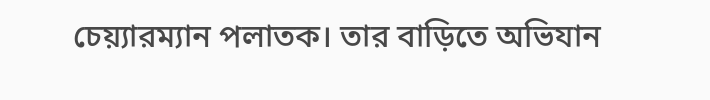চেয়্যারম্যান পলাতক। তার বাড়িতে অভিযান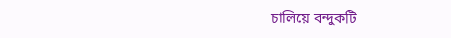চালিয়ে বন্দুকটি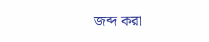জব্দ করা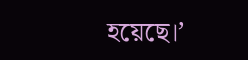হয়েছে।’